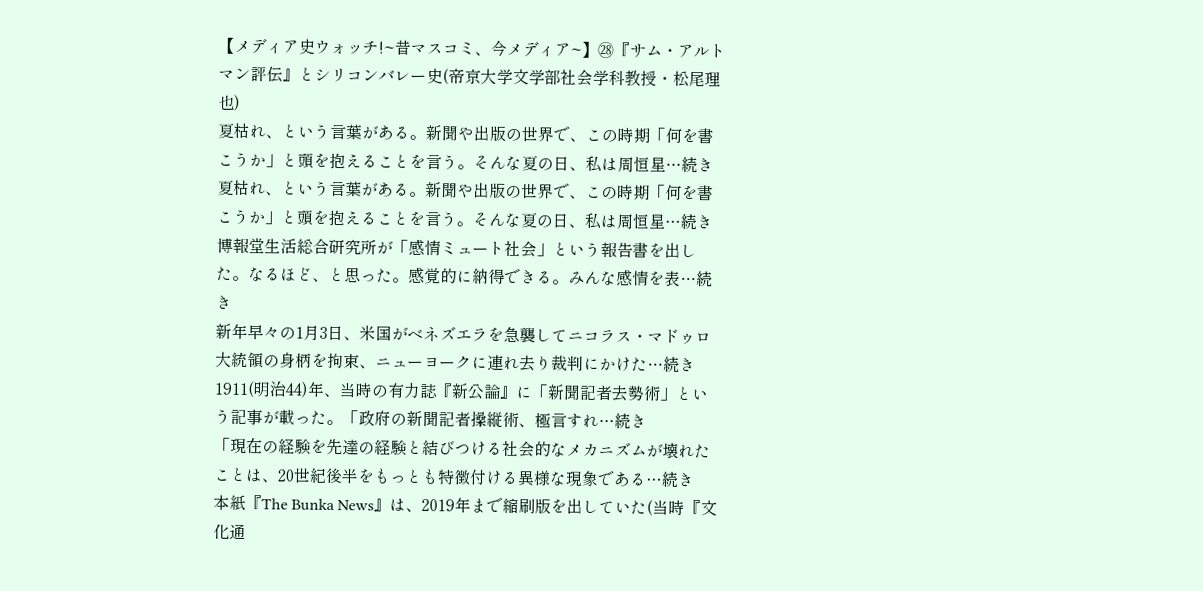【メディア史ウォッチ!~昔マスコミ、今メディア~】㉘『サム・アルトマン評伝』とシリコンバレー史(帝京大学文学部社会学科教授・松尾理也)
夏枯れ、という言葉がある。新聞や出版の世界で、この時期「何を書こうか」と頭を抱えることを言う。そんな夏の日、私は周恒星…続き
夏枯れ、という言葉がある。新聞や出版の世界で、この時期「何を書こうか」と頭を抱えることを言う。そんな夏の日、私は周恒星…続き
博報堂生活総合研究所が「感情ミュート社会」という報告書を出した。なるほど、と思った。感覚的に納得できる。みんな感情を表…続き
新年早々の1月3日、米国がベネズエラを急襲してニコラス・マドゥロ大統領の身柄を拘束、ニューヨークに連れ去り裁判にかけた…続き
1911(明治44)年、当時の有力誌『新公論』に「新聞記者去勢術」という記事が載った。「政府の新聞記者操縦術、極言すれ…続き
「現在の経験を先達の経験と結びつける社会的なメカニズムが壊れたことは、20世紀後半をもっとも特徴付ける異様な現象である…続き
本紙『The Bunka News』は、2019年まで縮刷版を出していた(当時『文化通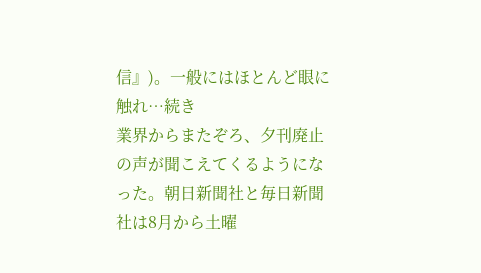信』)。一般にはほとんど眼に触れ…続き
業界からまたぞろ、夕刊廃止の声が聞こえてくるようになった。朝日新聞社と毎日新聞社は8月から土曜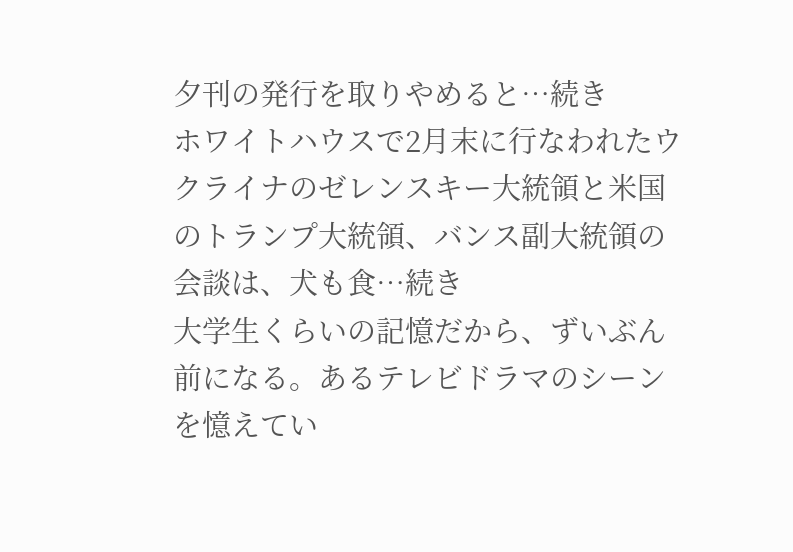夕刊の発行を取りやめると…続き
ホワイトハウスで2月末に行なわれたウクライナのゼレンスキー大統領と米国のトランプ大統領、バンス副大統領の会談は、犬も食…続き
大学生くらいの記憶だから、ずいぶん前になる。あるテレビドラマのシーンを憶えてい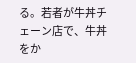る。若者が牛丼チェーン店で、牛丼をか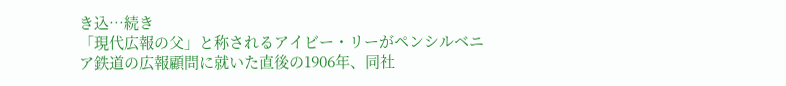き込…続き
「現代広報の父」と称されるアイビー・リーがペンシルベニア鉄道の広報顧問に就いた直後の1906年、同社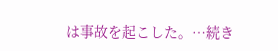は事故を起こした。…続き